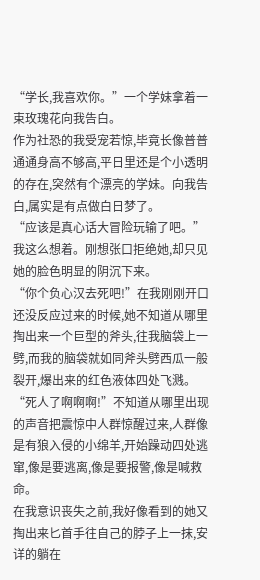“学长,我喜欢你。”一个学妹拿着一束玫瑰花向我告白。
作为社恐的我受宠若惊,毕竟长像普普通通身高不够高,平日里还是个小透明的存在,突然有个漂亮的学妹。向我告白,属实是有点做白日梦了。
“应该是真心话大冒险玩输了吧。”我这么想着。刚想张口拒绝她,却只见她的脸色明显的阴沉下来。
“你个负心汉去死吧!”在我刚刚开口还没反应过来的时候,她不知道从哪里掏出来一个巨型的斧头,往我脑袋上一劈,而我的脑袋就如同斧头劈西瓜一般裂开,爆出来的红色液体四处飞溅。
“死人了啊啊啊!”不知道从哪里出现的声音把震惊中人群惊醒过来,人群像是有狼入侵的小绵羊,开始躁动四处逃窜,像是要逃离,像是要报警,像是喊救命。
在我意识丧失之前,我好像看到的她又掏出来匕首手往自己的脖子上一抹,安详的躺在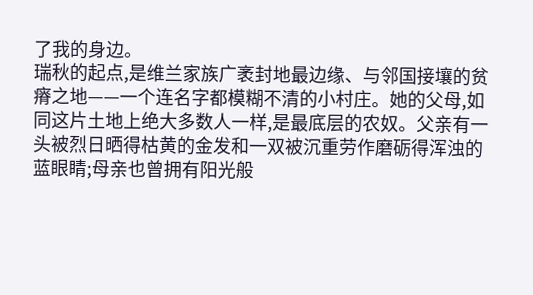了我的身边。
瑞秋的起点,是维兰家族广袤封地最边缘、与邻国接壤的贫瘠之地——一个连名字都模糊不清的小村庄。她的父母,如同这片土地上绝大多数人一样,是最底层的农奴。父亲有一头被烈日晒得枯黄的金发和一双被沉重劳作磨砺得浑浊的蓝眼睛;母亲也曾拥有阳光般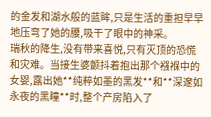的金发和湖水般的蓝眸,只是生活的重担早早地压弯了她的腰,吸干了眼中的神采。
瑞秋的降生,没有带来喜悦,只有灭顶的恐慌和灾难。当接生婆颤抖着抱出那个襁褓中的女婴,露出她**纯粹如墨的黑发**和**深邃如永夜的黑瞳**时,整个产房陷入了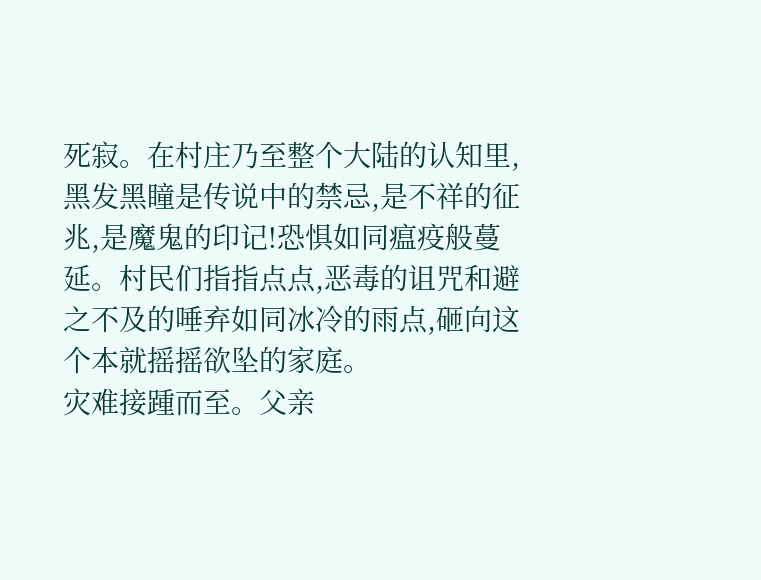死寂。在村庄乃至整个大陆的认知里,黑发黑瞳是传说中的禁忌,是不祥的征兆,是魔鬼的印记!恐惧如同瘟疫般蔓延。村民们指指点点,恶毒的诅咒和避之不及的唾弃如同冰冷的雨点,砸向这个本就摇摇欲坠的家庭。
灾难接踵而至。父亲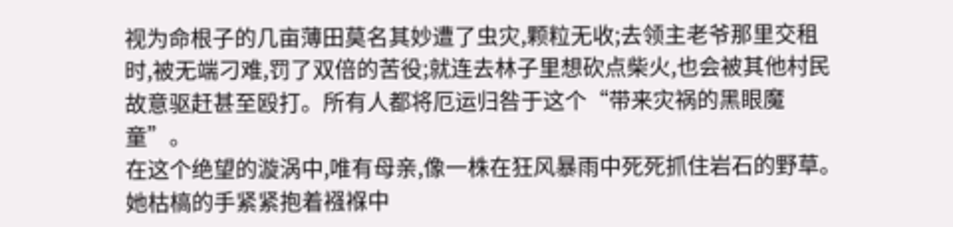视为命根子的几亩薄田莫名其妙遭了虫灾,颗粒无收;去领主老爷那里交租时,被无端刁难,罚了双倍的苦役;就连去林子里想砍点柴火,也会被其他村民故意驱赶甚至殴打。所有人都将厄运归咎于这个“带来灾祸的黑眼魔童”。
在这个绝望的漩涡中,唯有母亲,像一株在狂风暴雨中死死抓住岩石的野草。她枯槁的手紧紧抱着襁褓中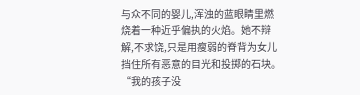与众不同的婴儿,浑浊的蓝眼睛里燃烧着一种近乎偏执的火焰。她不辩解,不求饶,只是用瘦弱的脊背为女儿挡住所有恶意的目光和投掷的石块。“我的孩子没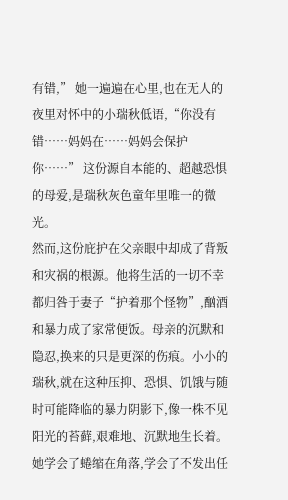有错,” 她一遍遍在心里,也在无人的夜里对怀中的小瑞秋低语,“你没有错……妈妈在……妈妈会保护你……” 这份源自本能的、超越恐惧的母爱,是瑞秋灰色童年里唯一的微光。
然而,这份庇护在父亲眼中却成了背叛和灾祸的根源。他将生活的一切不幸都归咎于妻子“护着那个怪物”,酗酒和暴力成了家常便饭。母亲的沉默和隐忍,换来的只是更深的伤痕。小小的瑞秋,就在这种压抑、恐惧、饥饿与随时可能降临的暴力阴影下,像一株不见阳光的苔藓,艰难地、沉默地生长着。她学会了蜷缩在角落,学会了不发出任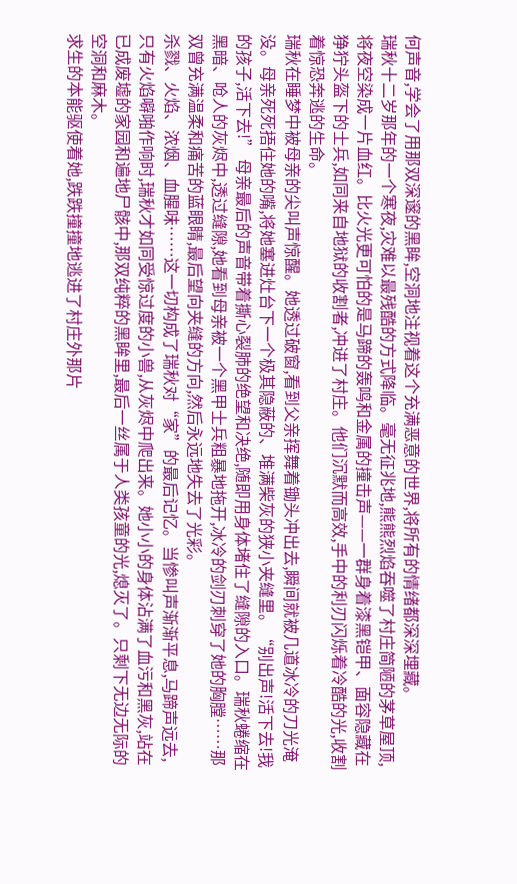何声音,学会了用那双深邃的黑眸,空洞地注视着这个充满恶意的世界,将所有的情绪都深深埋藏。
瑞秋十二岁那年的一个寒夜,灾难以最残酷的方式降临。毫无征兆地,熊熊烈焰吞噬了村庄简陋的茅草屋顶,将夜空染成一片血红。比火光更可怕的是马蹄的轰鸣和金属的撞击声——一群身着漆黑铠甲、面容隐藏在狰狞头盔下的士兵,如同来自地狱的收割者,冲进了村庄。他们沉默而高效,手中的利刃闪烁着冷酷的光,收割着惊恐奔逃的生命。
瑞秋在睡梦中被母亲的尖叫声惊醒。她透过破窗,看到父亲挥舞着锄头冲出去,瞬间就被几道冰冷的刀光淹没。母亲死死捂住她的嘴,将她塞进灶台下一个极其隐蔽的、堆满柴灰的狭小夹缝里。“别出声!活下去!我的孩子,活下去!” 母亲最后的声音带着撕心裂肺的绝望和决绝,随即用身体堵住了缝隙的入口。瑞秋蜷缩在黑暗、呛人的灰烬中,透过缝隙,她看到母亲被一个黑甲士兵粗暴地拖开,冰冷的剑刃刺穿了她的胸膛……那双曾充满温柔和痛苦的蓝眼睛,最后望向夹缝的方向,然后永远地失去了光彩。
杀戮、火焰、浓烟、血腥味……这一切构成了瑞秋对“家”的最后记忆。当惨叫声渐渐平息,马蹄声远去,只有火焰噼啪作响时,瑞秋才如同受惊过度的小兽,从灰烬中爬出来。她小小的身体沾满了血污和黑灰,站在已成废墟的家园和遍地尸骸中,那双纯粹的黑眸里,最后一丝属于人类孩童的光,熄灭了。只剩下无边无际的空洞和麻木。
求生的本能驱使着她,跌跌撞撞地逃进了村庄外那片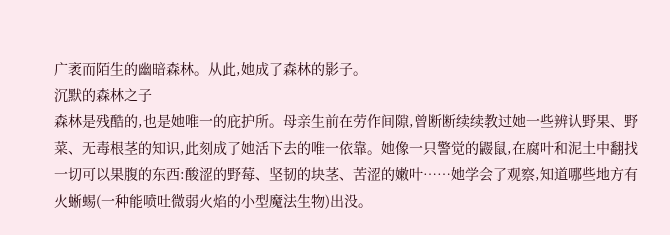广袤而陌生的幽暗森林。从此,她成了森林的影子。
沉默的森林之子
森林是残酷的,也是她唯一的庇护所。母亲生前在劳作间隙,曾断断续续教过她一些辨认野果、野菜、无毒根茎的知识,此刻成了她活下去的唯一依靠。她像一只警觉的鼹鼠,在腐叶和泥土中翻找一切可以果腹的东西:酸涩的野莓、坚韧的块茎、苦涩的嫩叶……她学会了观察,知道哪些地方有火蜥蜴(一种能喷吐微弱火焰的小型魔法生物)出没。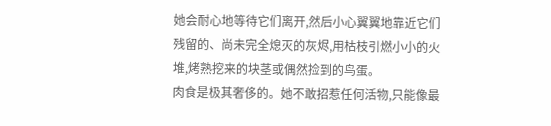她会耐心地等待它们离开,然后小心翼翼地靠近它们残留的、尚未完全熄灭的灰烬,用枯枝引燃小小的火堆,烤熟挖来的块茎或偶然捡到的鸟蛋。
肉食是极其奢侈的。她不敢招惹任何活物,只能像最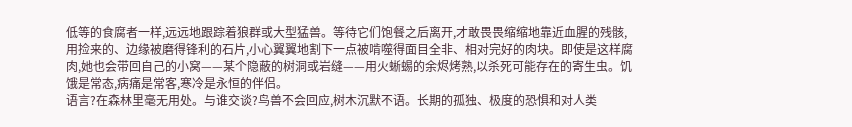低等的食腐者一样,远远地跟踪着狼群或大型猛兽。等待它们饱餐之后离开,才敢畏畏缩缩地靠近血腥的残骸,用捡来的、边缘被磨得锋利的石片,小心翼翼地割下一点被啃噬得面目全非、相对完好的肉块。即使是这样腐肉,她也会带回自己的小窝——某个隐蔽的树洞或岩缝——用火蜥蜴的余烬烤熟,以杀死可能存在的寄生虫。饥饿是常态,病痛是常客,寒冷是永恒的伴侣。
语言?在森林里毫无用处。与谁交谈?鸟兽不会回应,树木沉默不语。长期的孤独、极度的恐惧和对人类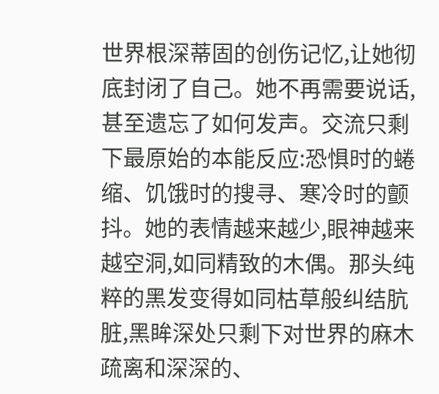世界根深蒂固的创伤记忆,让她彻底封闭了自己。她不再需要说话,甚至遗忘了如何发声。交流只剩下最原始的本能反应:恐惧时的蜷缩、饥饿时的搜寻、寒冷时的颤抖。她的表情越来越少,眼神越来越空洞,如同精致的木偶。那头纯粹的黑发变得如同枯草般纠结肮脏,黑眸深处只剩下对世界的麻木疏离和深深的、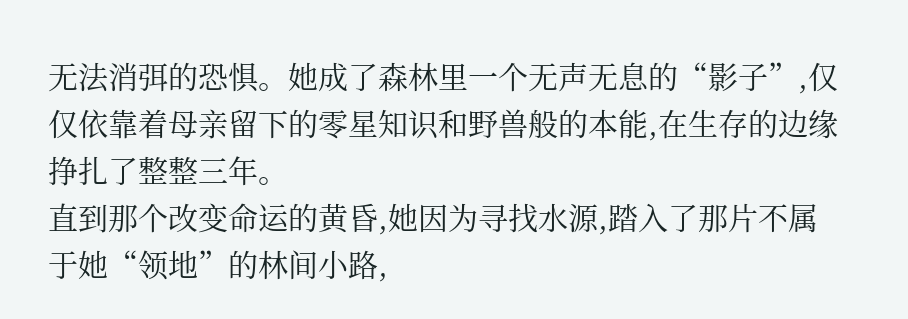无法消弭的恐惧。她成了森林里一个无声无息的“影子”,仅仅依靠着母亲留下的零星知识和野兽般的本能,在生存的边缘挣扎了整整三年。
直到那个改变命运的黄昏,她因为寻找水源,踏入了那片不属于她“领地”的林间小路,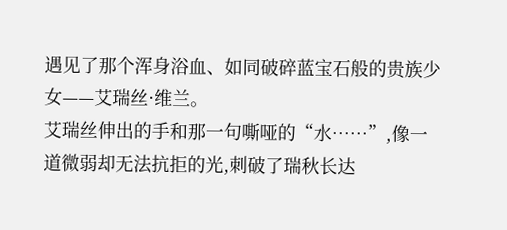遇见了那个浑身浴血、如同破碎蓝宝石般的贵族少女——艾瑞丝·维兰。
艾瑞丝伸出的手和那一句嘶哑的“水……”,像一道微弱却无法抗拒的光,刺破了瑞秋长达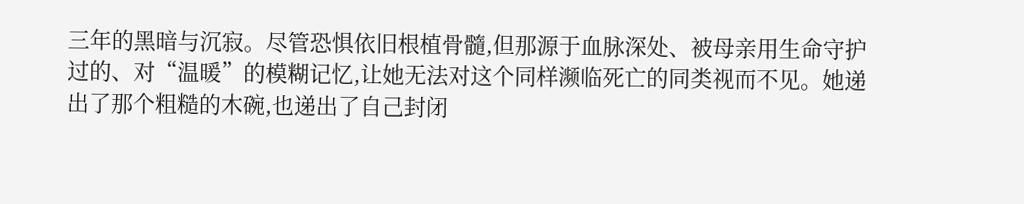三年的黑暗与沉寂。尽管恐惧依旧根植骨髓,但那源于血脉深处、被母亲用生命守护过的、对“温暖”的模糊记忆,让她无法对这个同样濒临死亡的同类视而不见。她递出了那个粗糙的木碗,也递出了自己封闭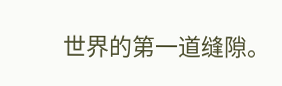世界的第一道缝隙。